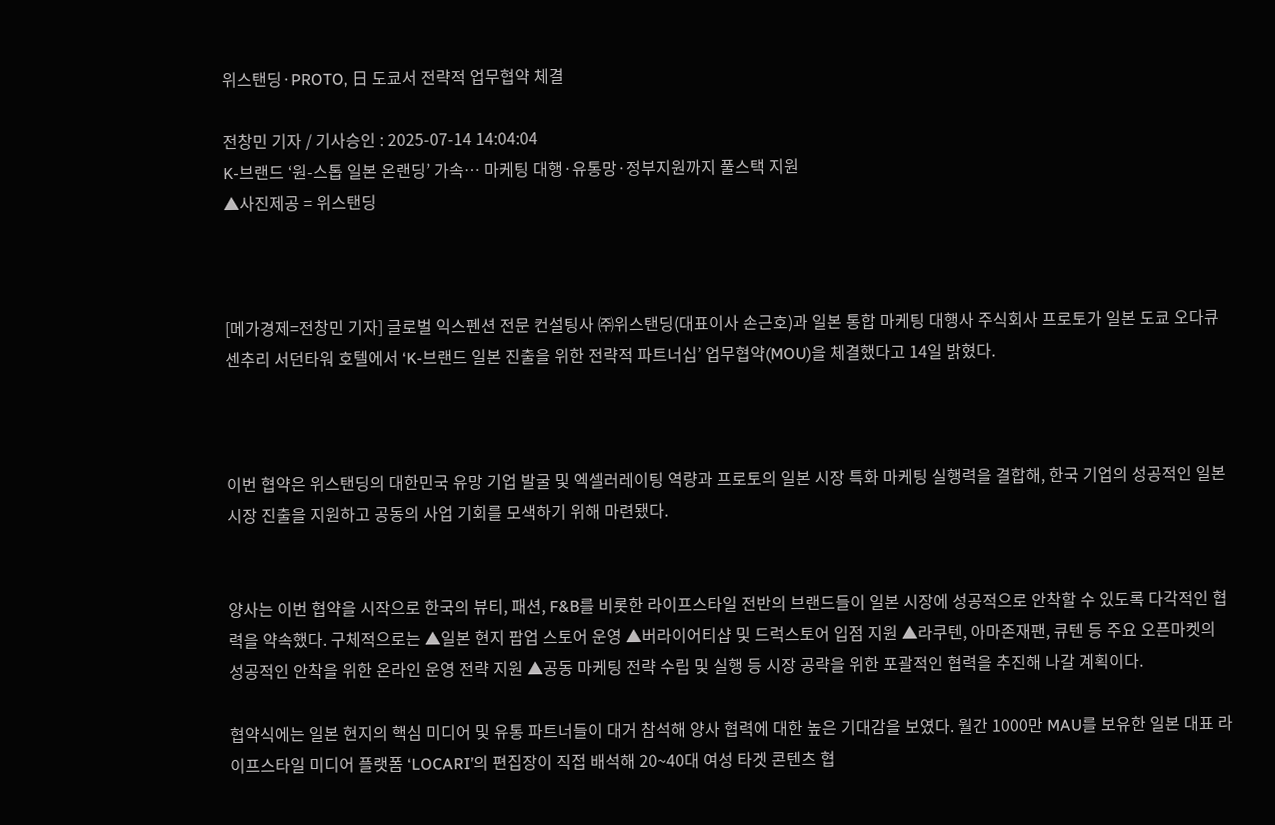위스탠딩·PROTO, 日 도쿄서 전략적 업무협약 체결

전창민 기자 / 기사승인 : 2025-07-14 14:04:04
K-브랜드 ‘원-스톱 일본 온랜딩’ 가속… 마케팅 대행·유통망·정부지원까지 풀스택 지원
▲사진제공 = 위스탠딩



[메가경제=전창민 기자] 글로벌 익스펜션 전문 컨설팅사 ㈜위스탠딩(대표이사 손근호)과 일본 통합 마케팅 대행사 주식회사 프로토가 일본 도쿄 오다큐 센추리 서던타워 호텔에서 ‘K-브랜드 일본 진출을 위한 전략적 파트너십’ 업무협약(MOU)을 체결했다고 14일 밝혔다.



이번 협약은 위스탠딩의 대한민국 유망 기업 발굴 및 엑셀러레이팅 역량과 프로토의 일본 시장 특화 마케팅 실행력을 결합해, 한국 기업의 성공적인 일본 시장 진출을 지원하고 공동의 사업 기회를 모색하기 위해 마련됐다.


양사는 이번 협약을 시작으로 한국의 뷰티, 패션, F&B를 비롯한 라이프스타일 전반의 브랜드들이 일본 시장에 성공적으로 안착할 수 있도록 다각적인 협력을 약속했다. 구체적으로는 ▲일본 현지 팝업 스토어 운영 ▲버라이어티샵 및 드럭스토어 입점 지원 ▲라쿠텐, 아마존재팬, 큐텐 등 주요 오픈마켓의 성공적인 안착을 위한 온라인 운영 전략 지원 ▲공동 마케팅 전략 수립 및 실행 등 시장 공략을 위한 포괄적인 협력을 추진해 나갈 계획이다.

협약식에는 일본 현지의 핵심 미디어 및 유통 파트너들이 대거 참석해 양사 협력에 대한 높은 기대감을 보였다. 월간 1000만 MAU를 보유한 일본 대표 라이프스타일 미디어 플랫폼 ‘LOCARI’의 편집장이 직접 배석해 20~40대 여성 타겟 콘텐츠 협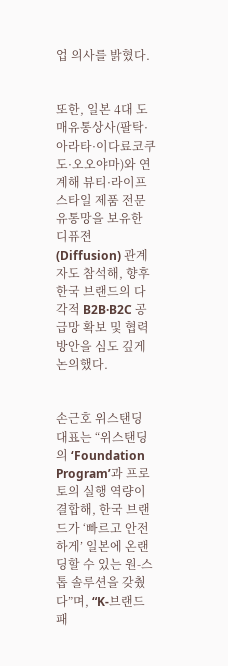업 의사를 밝혔다.


또한, 일본 4대 도매유통상사(팔탁·아라타·이다료코쿠도·오오야마)와 연계해 뷰티·라이프스타일 제품 전문 유통망을 보유한 디퓨젼(Diffusion) 관계자도 참석해, 향후 한국 브랜드의 다각적 B2B·B2C 공급망 확보 및 협력 방안을 심도 깊게 논의했다.


손근호 위스탠딩 대표는 “위스탠딩의 ‘Foundation Program’과 프로토의 실행 역량이 결합해, 한국 브랜드가 ‘빠르고 안전하게’ 일본에 온랜딩할 수 있는 원-스톱 솔루션을 갖췄다”며, “K-브랜드 패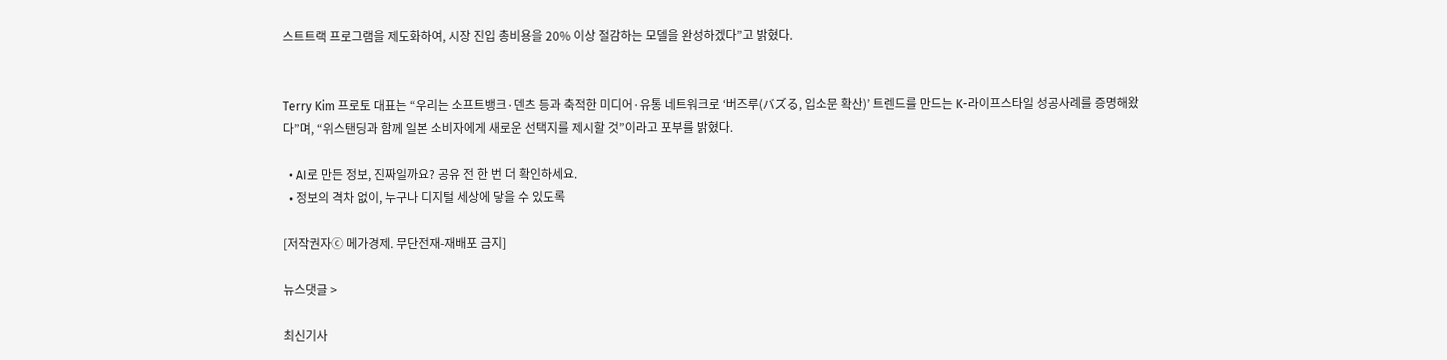스트트랙 프로그램을 제도화하여, 시장 진입 총비용을 20% 이상 절감하는 모델을 완성하겠다”고 밝혔다.


Terry Kim 프로토 대표는 “우리는 소프트뱅크·덴츠 등과 축적한 미디어·유통 네트워크로 ‘버즈루(バズる, 입소문 확산)’ 트렌드를 만드는 K-라이프스타일 성공사례를 증명해왔다”며, “위스탠딩과 함께 일본 소비자에게 새로운 선택지를 제시할 것”이라고 포부를 밝혔다.

  • AI로 만든 정보, 진짜일까요? 공유 전 한 번 더 확인하세요.
  • 정보의 격차 없이, 누구나 디지털 세상에 닿을 수 있도록

[저작권자ⓒ 메가경제. 무단전재-재배포 금지]

뉴스댓글 >

최신기사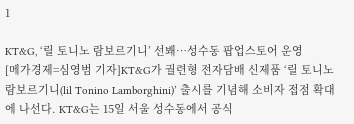1

KT&G, ‘릴 토니노 람보르기니’ 선봬…성수동 팝업스토어 운영
[메가경제=심영범 기자]KT&G가 궐련형 전자담배 신제품 ‘릴 토니노 람보르기니(lil Tonino Lamborghini)’ 출시를 기념해 소비자 접점 확대에 나선다. KT&G는 15일 서울 성수동에서 공식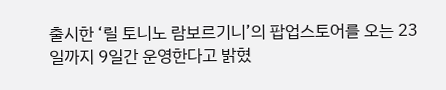출시한 ‘릴 토니노 람보르기니’의 팝업스토어를 오는 23일까지 9일간 운영한다고 밝혔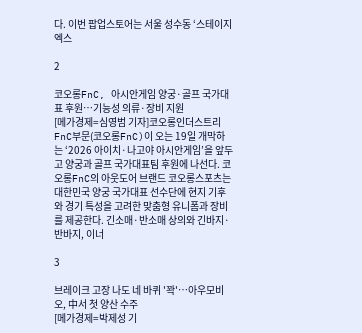다. 이번 팝업스토어는 서울 성수동 ‘스테이지 엑스

2

코오롱FnC, 아시안게임 양궁·골프 국가대표 후원…기능성 의류·장비 지원
[메가경제=심영범 기자]코오롱인더스트리FnC부문(코오롱FnC)이 오는 19일 개막하는 ‘2026 아이치·나고야 아시안게임’을 앞두고 양궁과 골프 국가대표팀 후원에 나선다. 코오롱FnC의 아웃도어 브랜드 코오롱스포츠는 대한민국 양궁 국가대표 선수단에 현지 기후와 경기 특성을 고려한 맞춤형 유니폼과 장비를 제공한다. 긴소매·반소매 상의와 긴바지·반바지, 이너

3

브레이크 고장 나도 네 바퀴 '꽉'…아우모비오, 中서 첫 양산 수주
[메가경제=박제성 기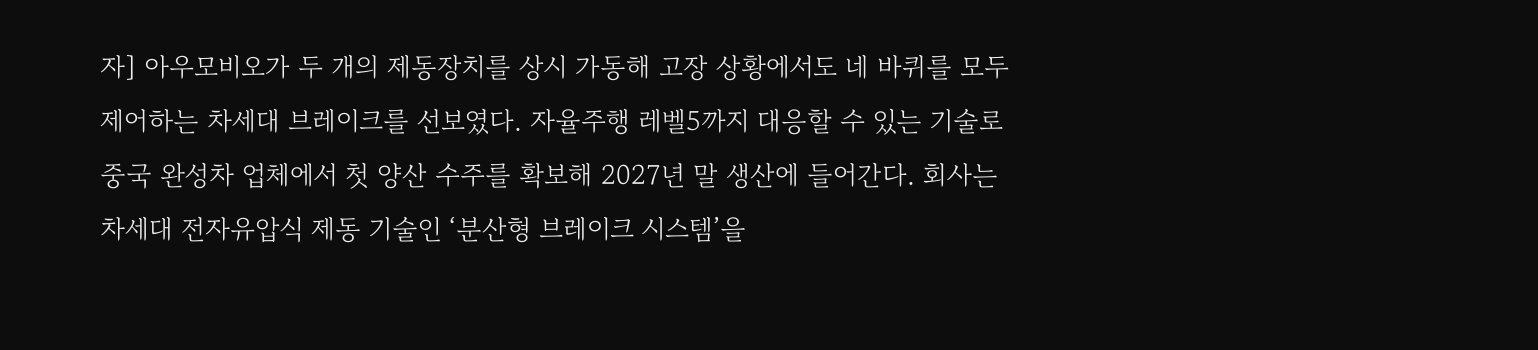자] 아우모비오가 두 개의 제동장치를 상시 가동해 고장 상황에서도 네 바퀴를 모두 제어하는 차세대 브레이크를 선보였다. 자율주행 레벨5까지 대응할 수 있는 기술로 중국 완성차 업체에서 첫 양산 수주를 확보해 2027년 말 생산에 들어간다. 회사는 차세대 전자유압식 제동 기술인 ‘분산형 브레이크 시스템’을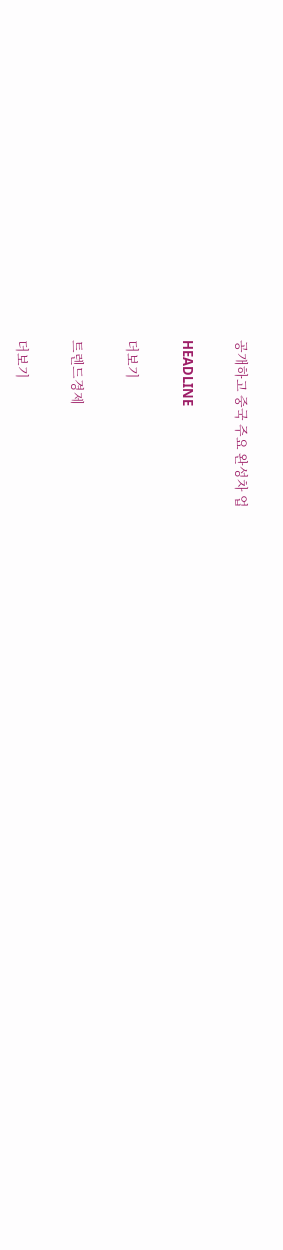공개하고 중국 주요 완성차 업

HEADLINE

더보기

트렌드경제

더보기